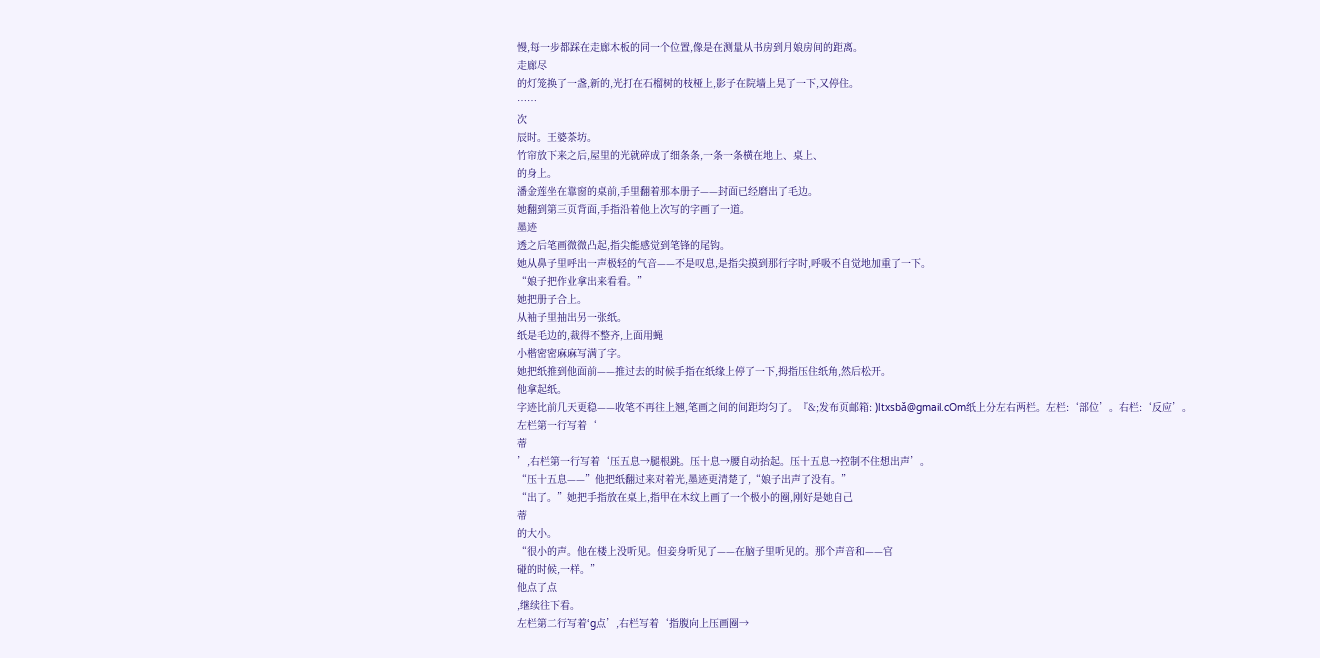慢,每一步都踩在走廊木板的同一个位置,像是在测量从书房到月娘房间的距离。
走廊尽
的灯笼换了一盏,新的,光打在石榴树的枝桠上,影子在院墙上晃了一下,又停住。
……
次
辰时。王婆茶坊。
竹帘放下来之后,屋里的光就碎成了细条条,一条一条横在地上、桌上、
的身上。
潘金莲坐在靠窗的桌前,手里翻着那本册子——封面已经磨出了毛边。
她翻到第三页背面,手指沿着他上次写的字画了一道。
墨迹
透之后笔画微微凸起,指尖能感觉到笔锋的尾钩。
她从鼻子里呼出一声极轻的气音——不是叹息,是指尖摸到那行字时,呼吸不自觉地加重了一下。
“娘子把作业拿出来看看。”
她把册子合上。
从袖子里抽出另一张纸。
纸是毛边的,裁得不整齐,上面用蝇
小楷密密麻麻写满了字。
她把纸推到他面前——推过去的时候手指在纸缘上停了一下,拇指压住纸角,然后松开。
他拿起纸。
字迹比前几天更稳——收笔不再往上翘,笔画之间的间距均匀了。『&;发布页邮箱: )ltxsbǎ@gmail.cOm纸上分左右两栏。左栏:‘部位’。右栏:‘反应’。
左栏第一行写着‘
蒂
’,右栏第一行写着‘压五息→腿根跳。压十息→腰自动抬起。压十五息→控制不住想出声’。
“压十五息——”他把纸翻过来对着光,墨迹更清楚了,“娘子出声了没有。”
“出了。”她把手指放在桌上,指甲在木纹上画了一个极小的圈,刚好是她自己
蒂
的大小。
“很小的声。他在楼上没听见。但妾身听见了——在脑子里听见的。那个声音和——官
碰的时候,一样。”
他点了点
,继续往下看。
左栏第二行写着‘g点’,右栏写着‘指腹向上压画圈→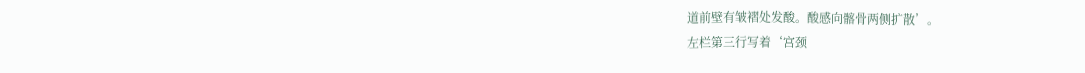道前壁有皱褶处发酸。酸感向髂骨两侧扩散’。
左栏第三行写着‘宫颈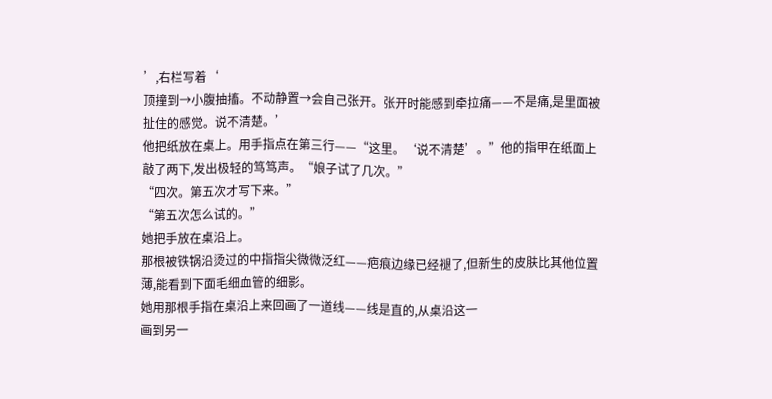’,右栏写着‘
顶撞到→小腹抽搐。不动静置→会自己张开。张开时能感到牵拉痛——不是痛,是里面被扯住的感觉。说不清楚。’
他把纸放在桌上。用手指点在第三行——“这里。‘说不清楚’。”他的指甲在纸面上敲了两下,发出极轻的笃笃声。“娘子试了几次。”
“四次。第五次才写下来。”
“第五次怎么试的。”
她把手放在桌沿上。
那根被铁锅沿烫过的中指指尖微微泛红——疤痕边缘已经褪了,但新生的皮肤比其他位置薄,能看到下面毛细血管的细影。
她用那根手指在桌沿上来回画了一道线——线是直的,从桌沿这一
画到另一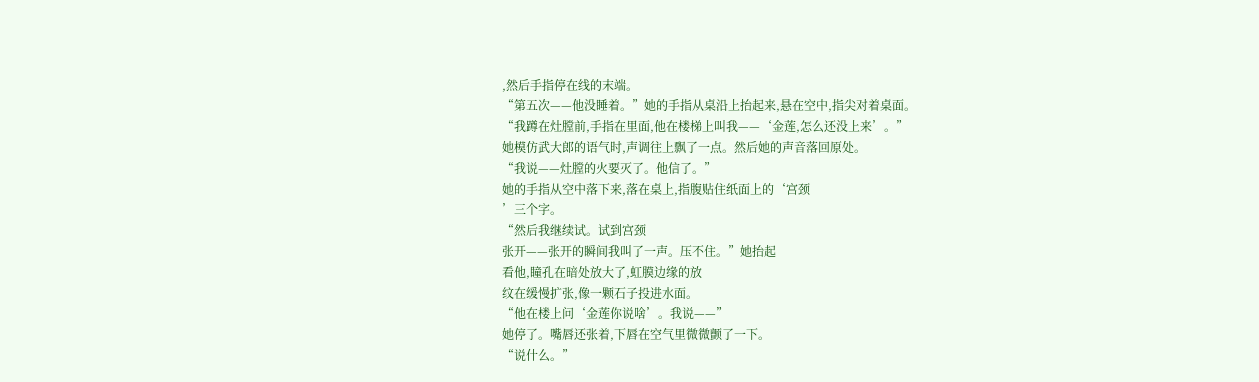,然后手指停在线的末端。
“第五次——他没睡着。”她的手指从桌沿上抬起来,悬在空中,指尖对着桌面。
“我蹲在灶膛前,手指在里面,他在楼梯上叫我——‘金莲,怎么还没上来’。”
她模仿武大郎的语气时,声调往上飘了一点。然后她的声音落回原处。
“我说——灶膛的火要灭了。他信了。”
她的手指从空中落下来,落在桌上,指腹贴住纸面上的‘宫颈
’三个字。
“然后我继续试。试到宫颈
张开——张开的瞬间我叫了一声。压不住。”她抬起
看他,瞳孔在暗处放大了,虹膜边缘的放
纹在缓慢扩张,像一颗石子投进水面。
“他在楼上问‘金莲你说啥’。我说——”
她停了。嘴唇还张着,下唇在空气里微微颤了一下。
“说什么。”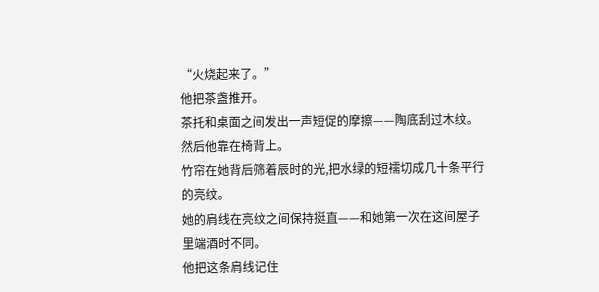“火烧起来了。”
他把茶盏推开。
茶托和桌面之间发出一声短促的摩擦——陶底刮过木纹。
然后他靠在椅背上。
竹帘在她背后筛着辰时的光,把水绿的短襦切成几十条平行的亮纹。
她的肩线在亮纹之间保持挺直——和她第一次在这间屋子里端酒时不同。
他把这条肩线记住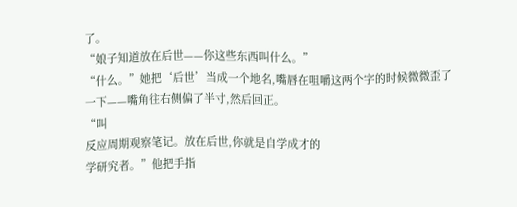了。
“娘子知道放在后世——你这些东西叫什么。”
“什么。”她把‘后世’当成一个地名,嘴唇在咀嚼这两个字的时候微微歪了一下——嘴角往右侧偏了半寸,然后回正。
“叫
反应周期观察笔记。放在后世,你就是自学成才的
学研究者。”他把手指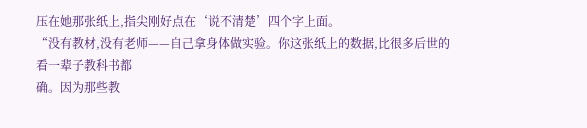压在她那张纸上,指尖刚好点在‘说不清楚’四个字上面。
“没有教材,没有老师——自己拿身体做实验。你这张纸上的数据,比很多后世的
看一辈子教科书都
确。因为那些教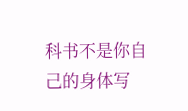科书不是你自己的身体写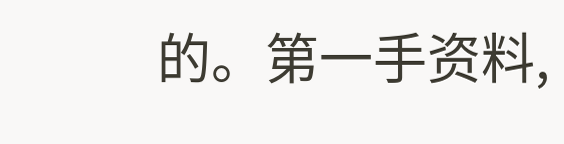的。第一手资料,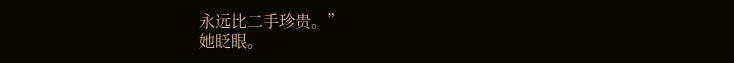永远比二手珍贵。”
她眨眼。